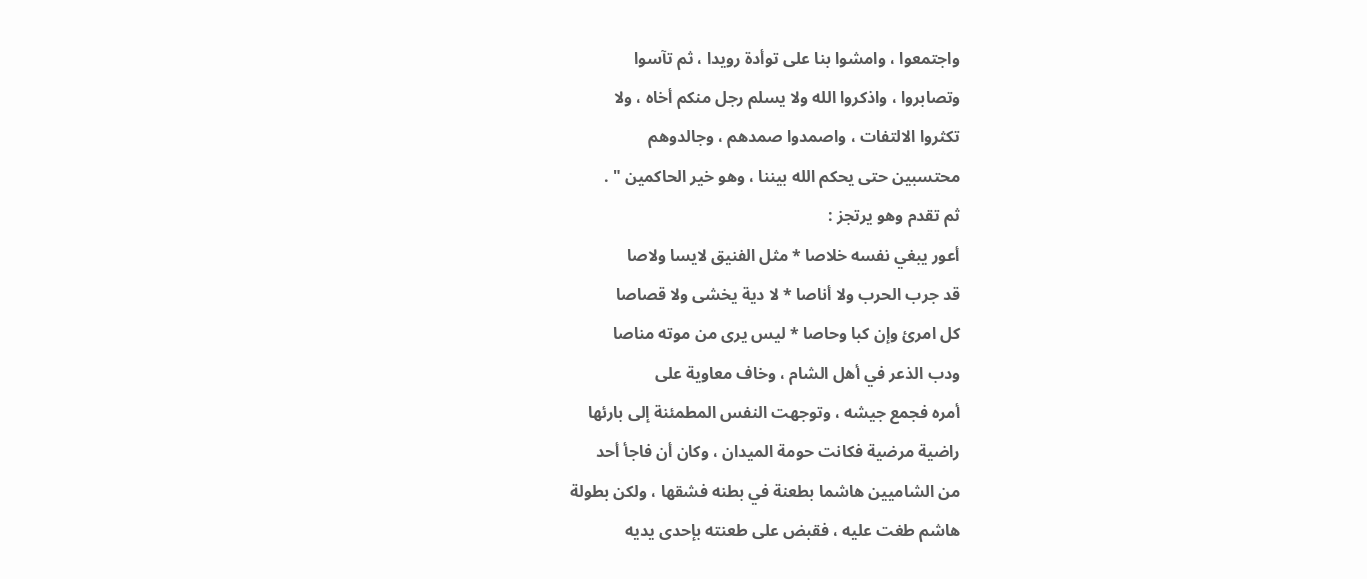واجتمعوا ، وامشوا بنا على توأدة رويدا ، ثم تآسوا
وتصابروا ، واذكروا الله ولا يسلم رجل منكم أخاه ، ولا
تكثروا الالتفات ، واصمدوا صمدهم ، وجالدوهم
محتسبين حتى يحكم الله بيننا ، وهو خير الحاكمين " .
ثم تقدم وهو يرتجز :
أعور يبغي نفسه خلاصا * مثل الفنيق لايسا ولاصا
قد جرب الحرب ولا أناصا * لا دية يخشى ولا قصاصا
كل امرئ وإن كبا وحاصا * ليس يرى من موته مناصا
ودب الذعر في أهل الشام ، وخاف معاوية على
أمره فجمع جيشه ، وتوجهت النفس المطمئنة إلى بارئها
راضية مرضية فكانت حومة الميدان ، وكان أن فاجأ أحد
من الشاميين هاشما بطعنة في بطنه فشقها ، ولكن بطولة
هاشم طغت عليه ، فقبض على طعنته بإحدى يديه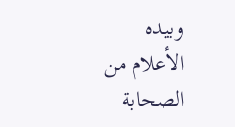وبيده
الأعلام من الصحابة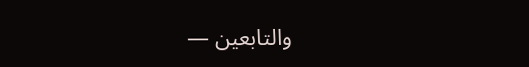والتابعين —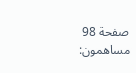صفحة 98
مساهمون: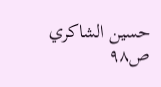حسين الشاكري
ص٩٨